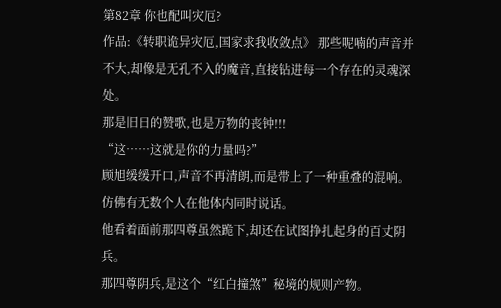第82章 你也配叫灾厄?
作品:《转职诡异灾厄,国家求我收敛点》 那些呢喃的声音并不大,却像是无孔不入的魔音,直接钻进每一个存在的灵魂深处。
那是旧日的赞歌,也是万物的丧钟!!!
“这……这就是你的力量吗?”
顾旭缓缓开口,声音不再清朗,而是带上了一种重叠的混响。
仿佛有无数个人在他体内同时说话。
他看着面前那四尊虽然跪下,却还在试图挣扎起身的百丈阴兵。
那四尊阴兵,是这个“红白撞煞”秘境的规则产物。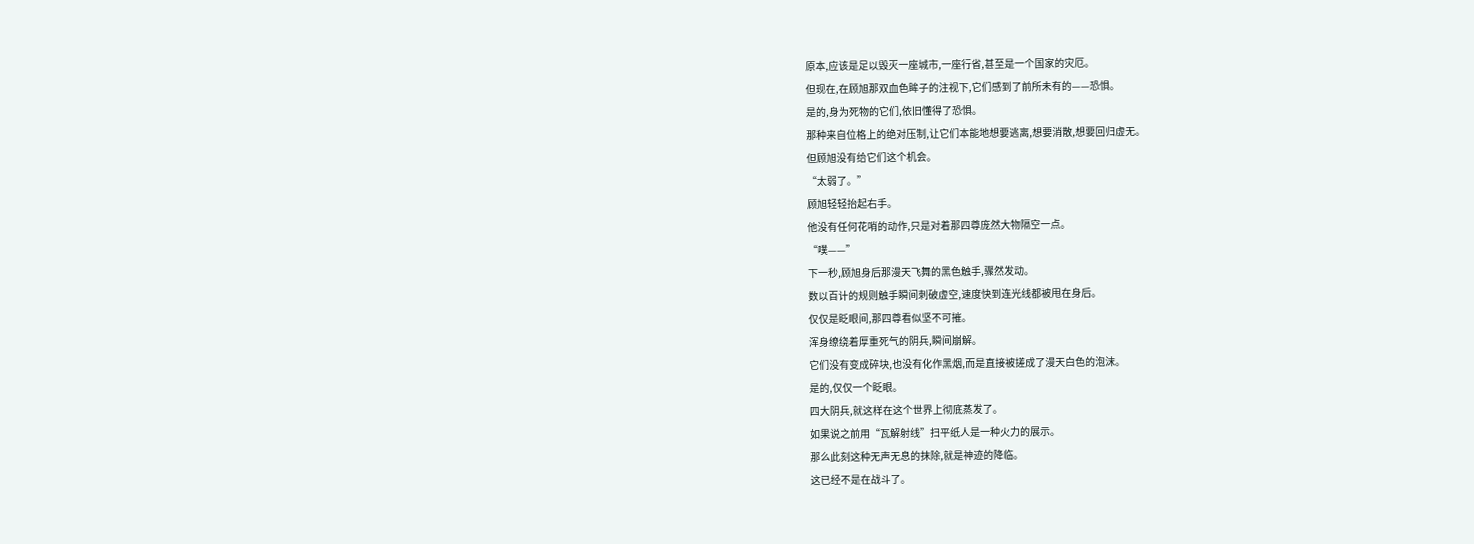原本,应该是足以毁灭一座城市,一座行省,甚至是一个国家的灾厄。
但现在,在顾旭那双血色眸子的注视下,它们感到了前所未有的——恐惧。
是的,身为死物的它们,依旧懂得了恐惧。
那种来自位格上的绝对压制,让它们本能地想要逃离,想要消散,想要回归虚无。
但顾旭没有给它们这个机会。
“太弱了。”
顾旭轻轻抬起右手。
他没有任何花哨的动作,只是对着那四尊庞然大物隔空一点。
“噗——”
下一秒,顾旭身后那漫天飞舞的黑色触手,骤然发动。
数以百计的规则触手瞬间刺破虚空,速度快到连光线都被甩在身后。
仅仅是眨眼间,那四尊看似坚不可摧。
浑身缭绕着厚重死气的阴兵,瞬间崩解。
它们没有变成碎块,也没有化作黑烟,而是直接被搓成了漫天白色的泡沫。
是的,仅仅一个眨眼。
四大阴兵,就这样在这个世界上彻底蒸发了。
如果说之前用“瓦解射线”扫平纸人是一种火力的展示。
那么此刻这种无声无息的抹除,就是神迹的降临。
这已经不是在战斗了。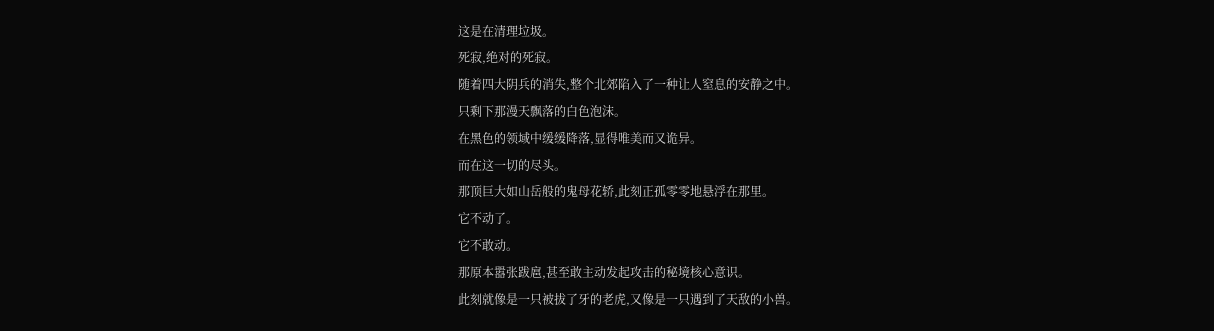这是在清理垃圾。
死寂,绝对的死寂。
随着四大阴兵的消失,整个北郊陷入了一种让人窒息的安静之中。
只剩下那漫天飘落的白色泡沫。
在黑色的领域中缓缓降落,显得唯美而又诡异。
而在这一切的尽头。
那顶巨大如山岳般的鬼母花轿,此刻正孤零零地悬浮在那里。
它不动了。
它不敢动。
那原本嚣张跋扈,甚至敢主动发起攻击的秘境核心意识。
此刻就像是一只被拔了牙的老虎,又像是一只遇到了天敌的小兽。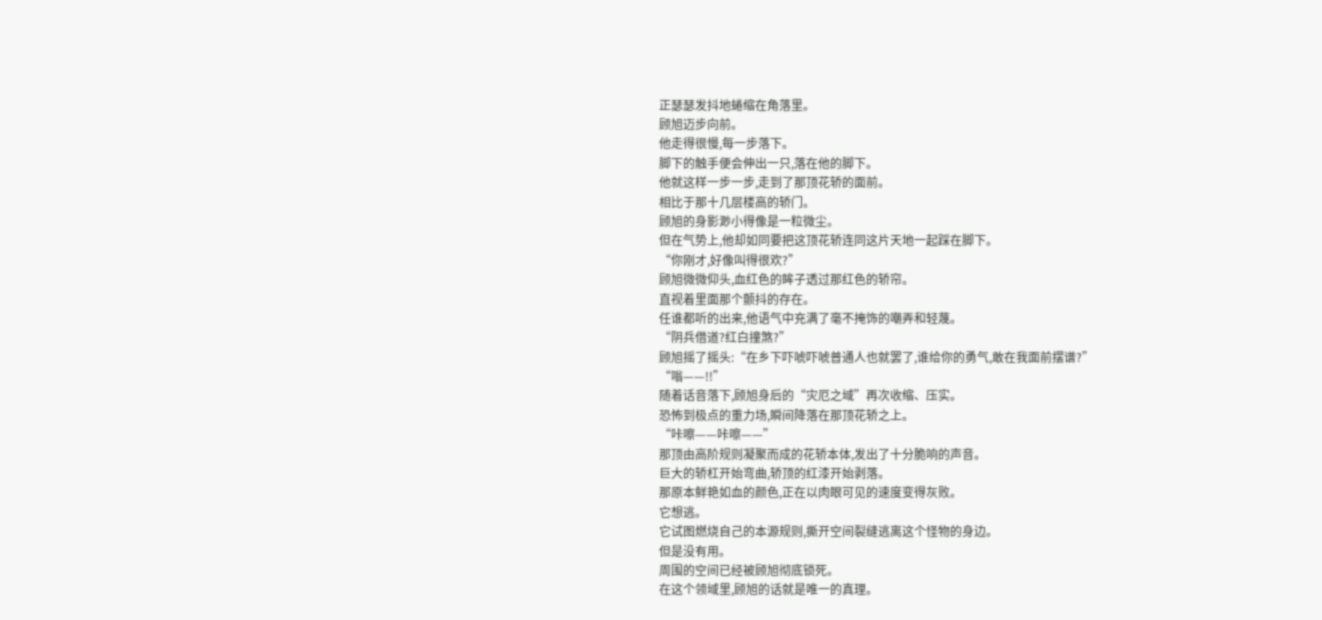正瑟瑟发抖地蜷缩在角落里。
顾旭迈步向前。
他走得很慢,每一步落下。
脚下的触手便会伸出一只,落在他的脚下。
他就这样一步一步,走到了那顶花轿的面前。
相比于那十几层楼高的轿门。
顾旭的身影渺小得像是一粒微尘。
但在气势上,他却如同要把这顶花轿连同这片天地一起踩在脚下。
“你刚才,好像叫得很欢?”
顾旭微微仰头,血红色的眸子透过那红色的轿帘。
直视着里面那个颤抖的存在。
任谁都听的出来,他语气中充满了毫不掩饰的嘲弄和轻蔑。
“阴兵借道?红白撞煞?”
顾旭摇了摇头:“在乡下吓唬吓唬普通人也就罢了,谁给你的勇气,敢在我面前摆谱?”
“嗡——!!”
随着话音落下,顾旭身后的“灾厄之域”再次收缩、压实。
恐怖到极点的重力场,瞬间降落在那顶花轿之上。
“咔嚓——咔嚓——”
那顶由高阶规则凝聚而成的花轿本体,发出了十分脆响的声音。
巨大的轿杠开始弯曲,轿顶的红漆开始剥落。
那原本鲜艳如血的颜色,正在以肉眼可见的速度变得灰败。
它想逃。
它试图燃烧自己的本源规则,撕开空间裂缝逃离这个怪物的身边。
但是没有用。
周围的空间已经被顾旭彻底锁死。
在这个领域里,顾旭的话就是唯一的真理。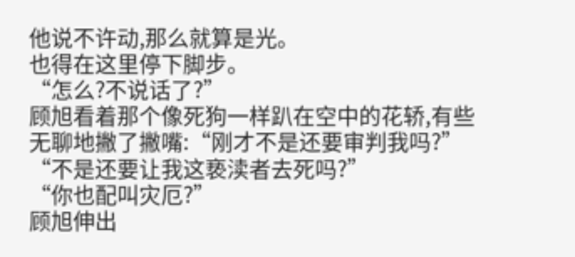他说不许动,那么就算是光。
也得在这里停下脚步。
“怎么?不说话了?”
顾旭看着那个像死狗一样趴在空中的花轿,有些无聊地撇了撇嘴:“刚才不是还要审判我吗?”
“不是还要让我这亵渎者去死吗?”
“你也配叫灾厄?”
顾旭伸出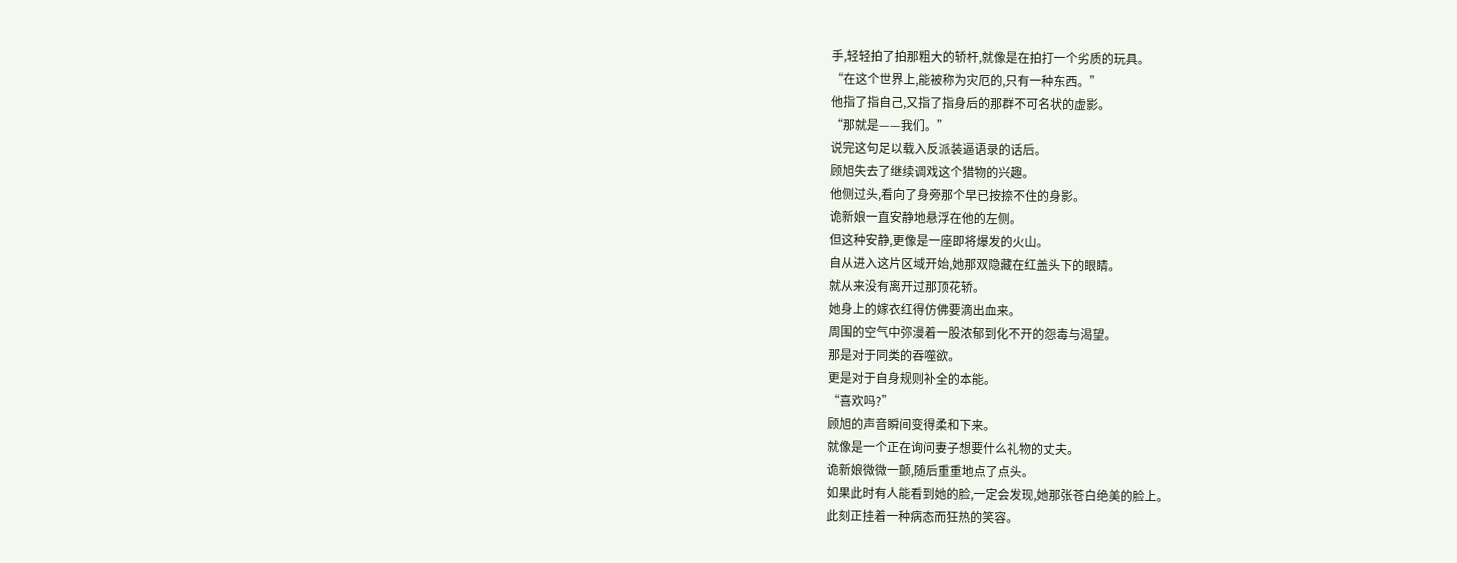手,轻轻拍了拍那粗大的轿杆,就像是在拍打一个劣质的玩具。
“在这个世界上,能被称为灾厄的,只有一种东西。”
他指了指自己,又指了指身后的那群不可名状的虚影。
“那就是——我们。”
说完这句足以载入反派装逼语录的话后。
顾旭失去了继续调戏这个猎物的兴趣。
他侧过头,看向了身旁那个早已按捺不住的身影。
诡新娘一直安静地悬浮在他的左侧。
但这种安静,更像是一座即将爆发的火山。
自从进入这片区域开始,她那双隐藏在红盖头下的眼睛。
就从来没有离开过那顶花轿。
她身上的嫁衣红得仿佛要滴出血来。
周围的空气中弥漫着一股浓郁到化不开的怨毒与渴望。
那是对于同类的吞噬欲。
更是对于自身规则补全的本能。
“喜欢吗?”
顾旭的声音瞬间变得柔和下来。
就像是一个正在询问妻子想要什么礼物的丈夫。
诡新娘微微一颤,随后重重地点了点头。
如果此时有人能看到她的脸,一定会发现,她那张苍白绝美的脸上。
此刻正挂着一种病态而狂热的笑容。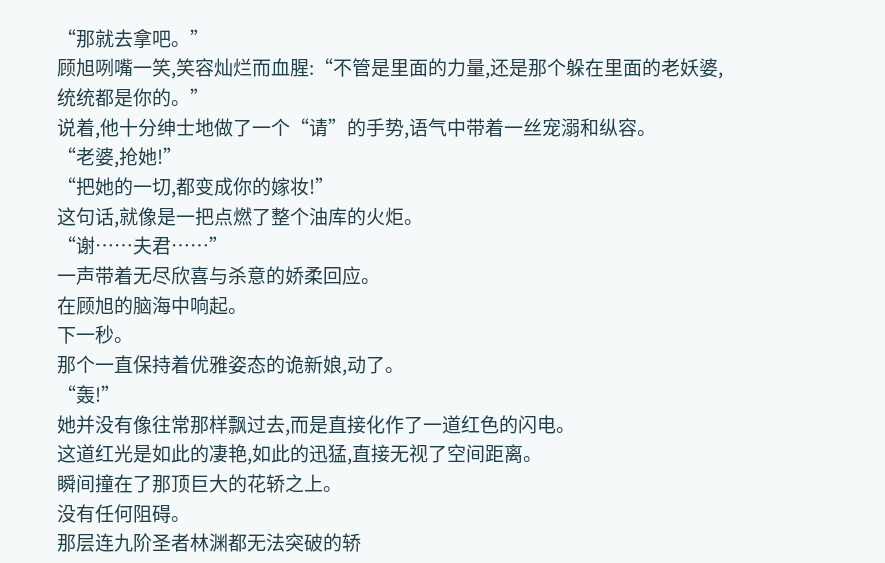“那就去拿吧。”
顾旭咧嘴一笑,笑容灿烂而血腥:“不管是里面的力量,还是那个躲在里面的老妖婆,统统都是你的。”
说着,他十分绅士地做了一个“请”的手势,语气中带着一丝宠溺和纵容。
“老婆,抢她!”
“把她的一切,都变成你的嫁妆!”
这句话,就像是一把点燃了整个油库的火炬。
“谢……夫君……”
一声带着无尽欣喜与杀意的娇柔回应。
在顾旭的脑海中响起。
下一秒。
那个一直保持着优雅姿态的诡新娘,动了。
“轰!”
她并没有像往常那样飘过去,而是直接化作了一道红色的闪电。
这道红光是如此的凄艳,如此的迅猛,直接无视了空间距离。
瞬间撞在了那顶巨大的花轿之上。
没有任何阻碍。
那层连九阶圣者林渊都无法突破的轿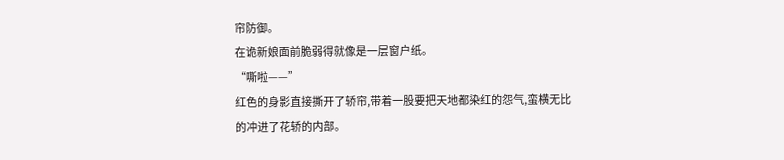帘防御。
在诡新娘面前脆弱得就像是一层窗户纸。
“嘶啦——”
红色的身影直接撕开了轿帘,带着一股要把天地都染红的怨气,蛮横无比的冲进了花轿的内部。